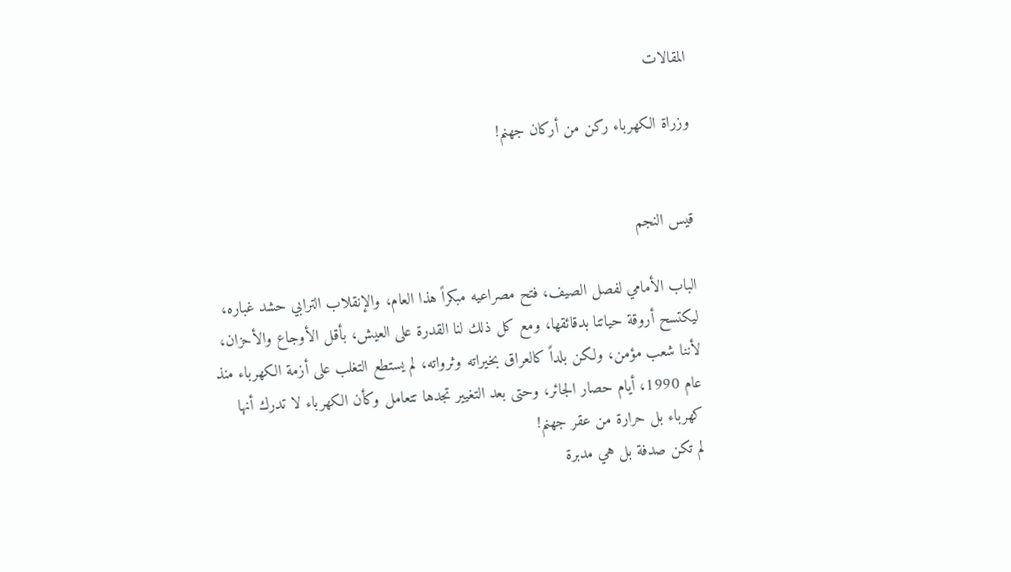المقالات

وزراة الكهرباء ركن من أركان جهنم!


قيس النجم

الباب الأمامي لفصل الصيف، فتح مصراعيه مبكراً هذا العام، والإنقلاب الترابي حشد غباره، ليكتسح أروقة حياتنا بدقائقها، ومع كل ذلك لنا القدرة على العيش، بأقل الأوجاع والأحزان، لأننا شعب مؤمن، ولكن بلداً كالعراق بخيراته وثرواته، لم يستطع التغلب على أزمة الكهرباء منذ عام 1990، أيام حصار الجائر، وحتى بعد التغيير تجدها تتعامل وكأن الكهرباء لا تدرك أنها كهرباء بل حرارة من عقر جهنم!
لم تكن صدفة بل هي مدبرة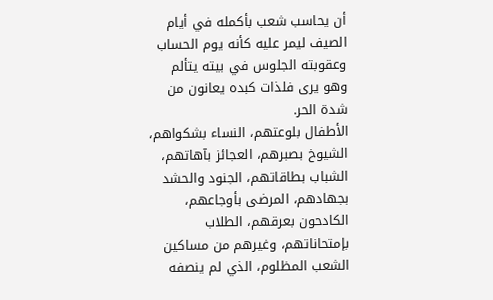أن يحاسب شعب بأكمله في أيام الصيف ليمر عليه كأنه يوم الحساب وعقوبته الجلوس في بيته يتألم وهو يرى فلذات كبده يعانون من شدة الحر.
الأطفال بلوعتهم، النساء بشكواهم، الشيوخ بصبرهم، العجائز بآهاتهم، الشباب بطاقاتهم، الجنود والحشد بجهادهم، المرضى بأوجاعهم، الكادحون بعرقهم، الطلاب بإمتحاناتهم، وغيرهم من مساكين الشعب المظلوم، الذي لم ينصفه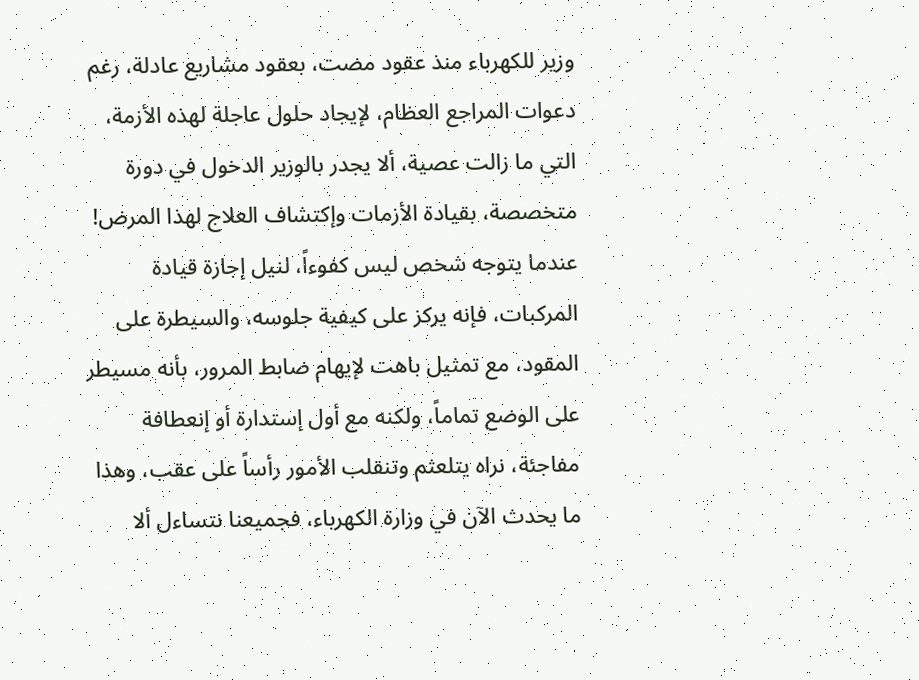وزير للكهرباء منذ عقود مضت، بعقود مشاريع عادلة، رغم دعوات المراجع العظام، لإيجاد حلول عاجلة لهذه الأزمة، التي ما زالت عصية، ألا يجدر بالوزير الدخول في دورة متخصصة، بقيادة الأزمات وإكتشاف العلاج لهذا المرض!
عندما يتوجه شخص ليس كفوءاً، لنيل إجازة قيادة المركبات، فإنه يركز على كيفية جلوسه، والسيطرة على المقود، مع تمثيل باهت لإيهام ضابط المرور، بأنه مسيطر على الوضع تماماً، ولكنه مع أول إستدارة أو إنعطافة مفاجئة، نراه يتلعثم وتنقلب الأمور رأساً على عقب، وهذا ما يحدث الآن في وزارة الكهرباء، فجميعنا نتساءل ألا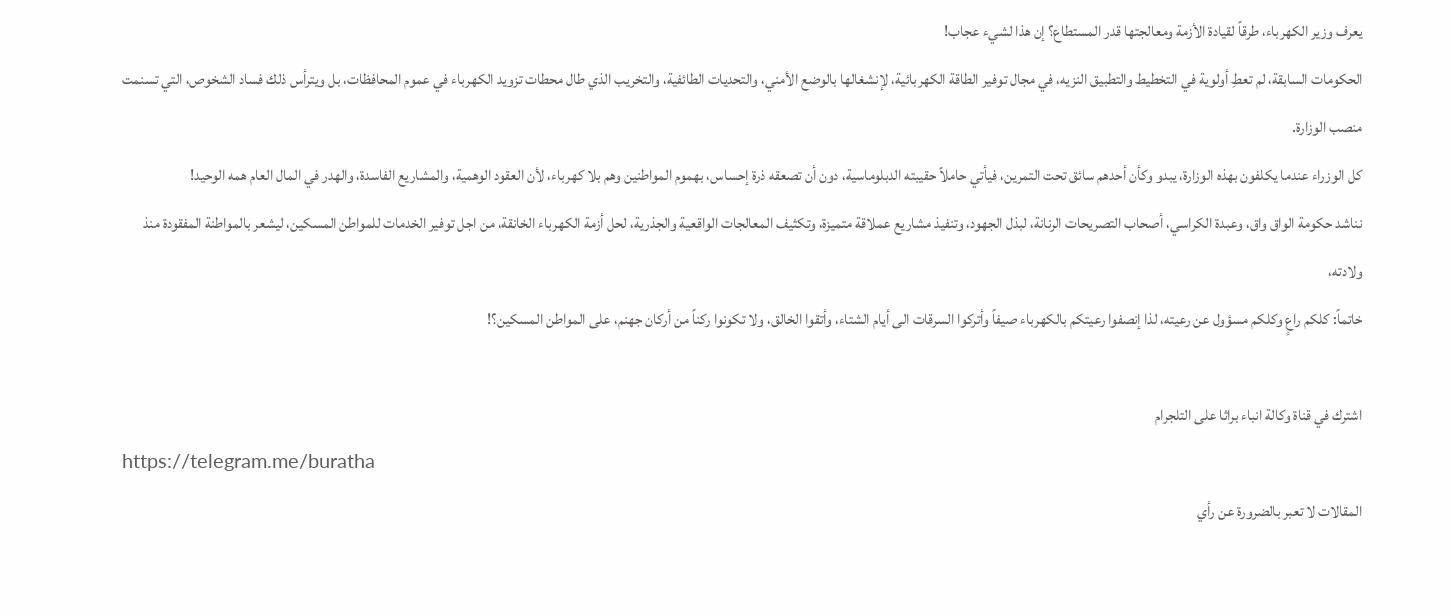يعرف وزير الكهرباء، طرقاً لقيادة الأزمة ومعالجتها قدر المستطاع؟ إن هذا لشيء عجاب!
الحكومات السابقة، لم تعطِ أولوية في التخطيط والتطبيق النزيه، في مجال توفير الطاقة الكهربائية، لإنشغالها بالوضع الأمني، والتحديات الطائفية، والتخريب الذي طال محطات تزويد الكهرباء في عموم المحافظات، بل ويترأس ذلك فساد الشخوص، التي تسنمت منصب الوزارة.
كل الوزراء عندما يكلفون بهذه الوزارة، يبدو وكأن أحدهم سائق تحت التمرين، فيأتي حاملاً حقيبته الدبلوماسية، دون أن تصعقه ذرة إحساس، بهموم المواطنين وهم بلا كهرباء، لأن العقود الوهمية، والمشاريع الفاسدة، والهدر في المال العام همه الوحيد!
نناشد حكومة الواق واق، وعبدة الكراسي، أصحاب التصريحات الرنانة، لبذل الجهود، وتنفيذ مشاريع عملاقة متميزة، وتكثيف المعالجات الواقعية والجذرية، لحل أزمة الكهرباء الخانقة، من اجل توفير الخدمات للمواطن المسكين، ليشعر بالمواطنة المفقودة منذ ولادته،
خاتماً: كلكم راعٍ وكلكم مسؤول عن رعيته، لذا إنصفوا رعيتكم بالكهرباء صيفاً وأتركوا السرقات الى أيام الشتاء، وأتقوا الخالق، ولا تكونوا ركناً من أركان جهنم، على المواطن المسكين؟!

اشترك في قناة وكالة انباء براثا على التلجرام
https://telegram.me/buratha
المقالات لا تعبر بالضرورة عن رأي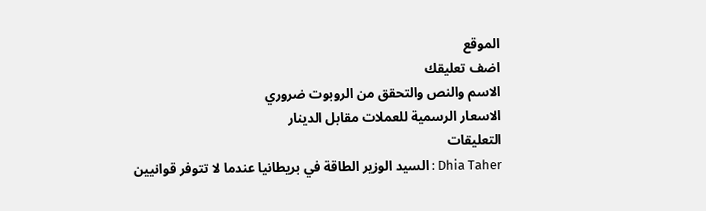الموقع
اضف تعليقك
الاسم والنص والتحقق من الروبوت ضروري
الاسعار الرسمية للعملات مقابل الدينار
التعليقات
Dhia Taher : السيد الوزير الطاقة في بريطانيا عندما لا تتوفر قوانيين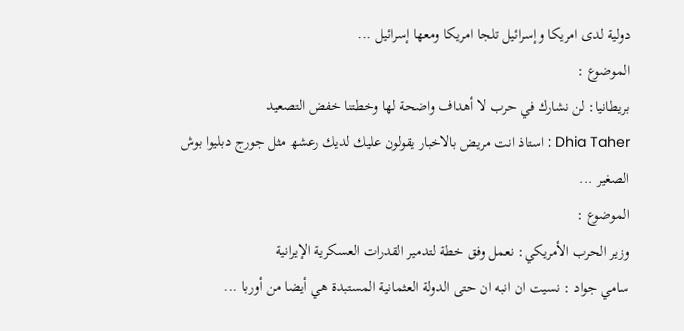دولية لدى امريكا وإسرائيل تلجا امريكا ومعھا إسرائيل ...
الموضوع :
بريطانيا: لن نشارك في حرب لا أهداف واضحة لها وخطتنا خفض التصعيد
Dhia Taher : استاذ انت مريض بالاخبار يقولون عليك لديك رعشھ مثل جورج دبليوا بوش الصغير ...
الموضوع :
وزير الحرب الأمريكي: نعمل وفق خطة لتدمير القدرات العسكرية الإيرانية
سامي جواد : نسيت ان انبه ان حتى الدولة العثمانية المستبدة هي أيضا من أوربا ...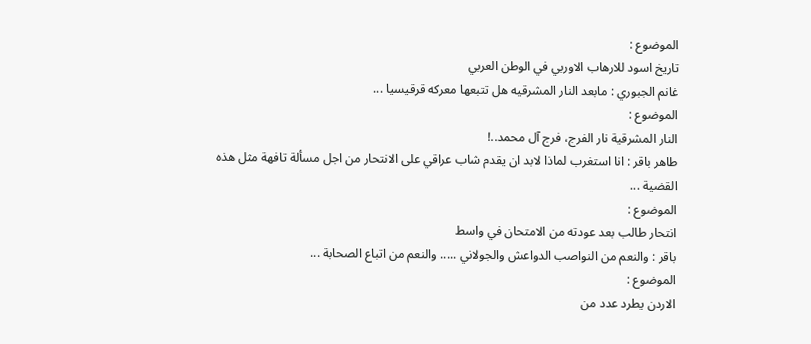الموضوع :
تاريخ اسود للارهاب الاوربي في الوطن العربي
غانم الجبوري : مابعد النار المشرقيه هل تتبعها معركه قرقيسيا ...
الموضوع :
النار المشرقية نار الفرج، فرج آل محمد..!
طاهر باقر : انا استغرب لماذا لابد ان يقدم شاب عراقي على الانتحار من اجل مسألة تافهة مثل هذه القضية ...
الموضوع :
انتحار طالب بعد عودته من الامتحان في واسط
باقر : والنعم من النواصب الدواعش والجولاني ..... والنعم من اتباع الصحابة ...
الموضوع :
الاردن يطرد عدد من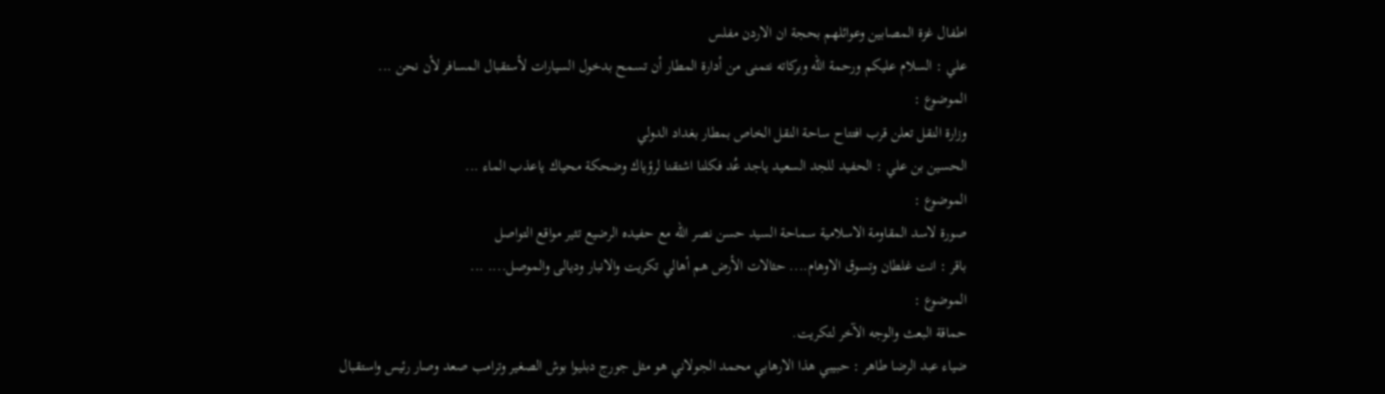اطفال غزة المصابين وعوائلهم بحجة ان الاردن مفلس
علي : السلام عليكم ورحمة الله وبركاته نتمنى من أدارة المطار أن تسمح بدخول السيارات لأستقبال المسافر لأن نحن ...
الموضوع :
وزارة النقل تعلن قرب افتتاح ساحة النقل الخاص بمطار بغداد الدولي
الحسين بن علي : الحفيد للجد السعيد ياجد عُد فكلنا اشتقنا لرؤياك وضحكة محياك ياعذب الماء ...
الموضوع :
صورة لاسد المقاومة الاسلامية سماحة السيد حسن نصر الله مع حفيده الرضيع تثير مواقع التواصل
باقر : انت غلطان وتسوق الاوهام.... حثالات الأرض هم أهالي تكريت والانبار وديالى والموصل.... ...
الموضوع :
حماقة البعث والوجه الآخر لتكريت.
ضياء عبد الرضا طاهر : حبيبي ھذا الارھابي محمد الجولاني ھو مثل جورج دبليوا بوش الصغير وترامب صعد وصار رئيس واستقبال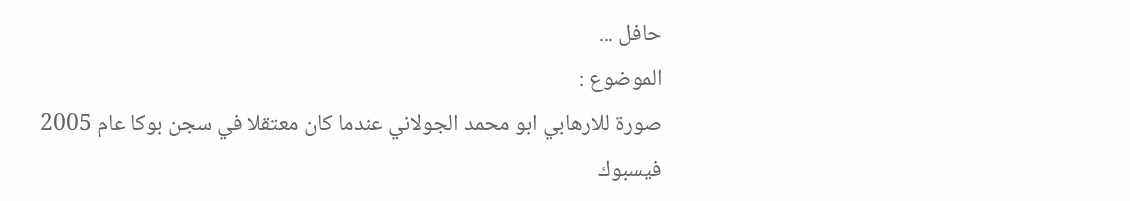حافل ...
الموضوع :
صورة للارهابي ابو محمد الجولاني عندما كان معتقلا في سجن بوكا عام 2005
فيسبوك